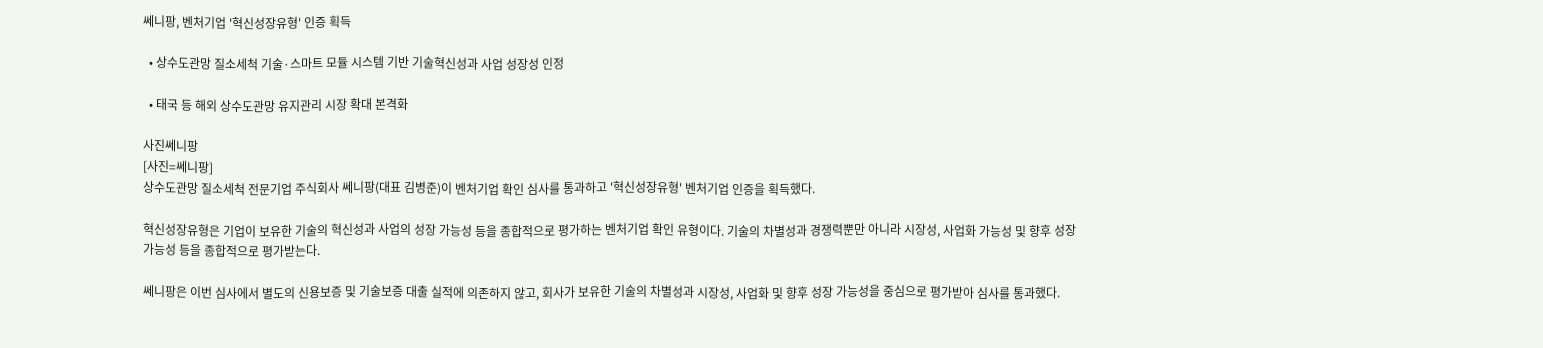쎄니팡, 벤처기업 '혁신성장유형' 인증 획득

  • 상수도관망 질소세척 기술·스마트 모듈 시스템 기반 기술혁신성과 사업 성장성 인정

  • 태국 등 해외 상수도관망 유지관리 시장 확대 본격화

사진쎄니팡
[사진=쎄니팡]
상수도관망 질소세척 전문기업 주식회사 쎄니팡(대표 김병준)이 벤처기업 확인 심사를 통과하고 '혁신성장유형' 벤처기업 인증을 획득했다.

혁신성장유형은 기업이 보유한 기술의 혁신성과 사업의 성장 가능성 등을 종합적으로 평가하는 벤처기업 확인 유형이다. 기술의 차별성과 경쟁력뿐만 아니라 시장성, 사업화 가능성 및 향후 성장 가능성 등을 종합적으로 평가받는다.

쎄니팡은 이번 심사에서 별도의 신용보증 및 기술보증 대출 실적에 의존하지 않고, 회사가 보유한 기술의 차별성과 시장성, 사업화 및 향후 성장 가능성을 중심으로 평가받아 심사를 통과했다.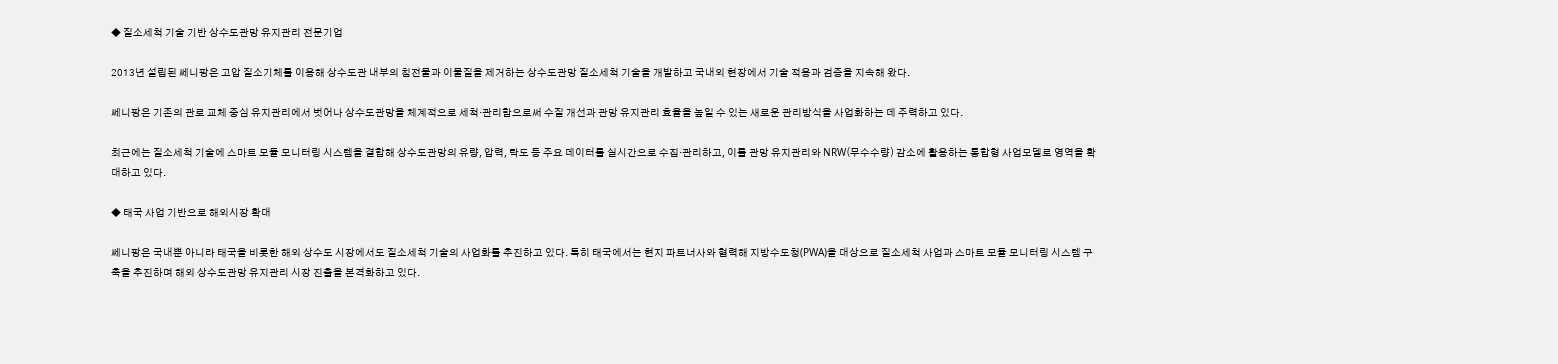◆ 질소세척 기술 기반 상수도관망 유지관리 전문기업

2013년 설립된 쎄니팡은 고압 질소기체를 이용해 상수도관 내부의 침전물과 이물질을 제거하는 상수도관망 질소세척 기술을 개발하고 국내외 현장에서 기술 적용과 검증을 지속해 왔다.

쎄니팡은 기존의 관로 교체 중심 유지관리에서 벗어나 상수도관망을 체계적으로 세척·관리함으로써 수질 개선과 관망 유지관리 효율을 높일 수 있는 새로운 관리방식을 사업화하는 데 주력하고 있다.

최근에는 질소세척 기술에 스마트 모듈 모니터링 시스템을 결합해 상수도관망의 유량, 압력, 탁도 등 주요 데이터를 실시간으로 수집·관리하고, 이를 관망 유지관리와 NRW(무수수량) 감소에 활용하는 통합형 사업모델로 영역을 확대하고 있다.

◆ 태국 사업 기반으로 해외시장 확대

쎄니팡은 국내뿐 아니라 태국을 비롯한 해외 상수도 시장에서도 질소세척 기술의 사업화를 추진하고 있다. 특히 태국에서는 현지 파트너사와 협력해 지방수도청(PWA)을 대상으로 질소세척 사업과 스마트 모듈 모니터링 시스템 구축을 추진하며 해외 상수도관망 유지관리 시장 진출을 본격화하고 있다.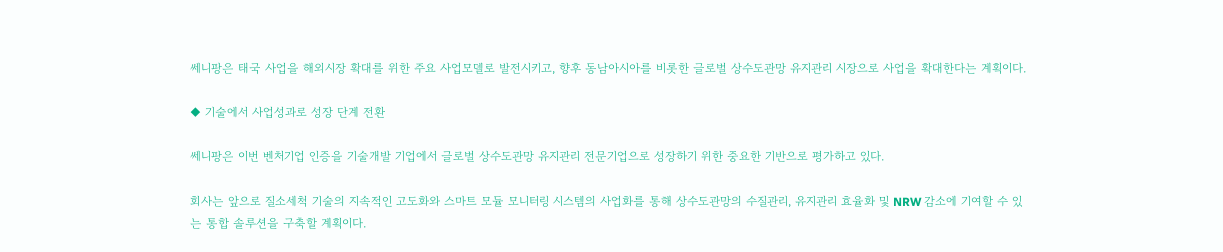쎄니팡은 태국 사업을 해외시장 확대를 위한 주요 사업모델로 발전시키고, 향후 동남아시아를 비롯한 글로벌 상수도관망 유지관리 시장으로 사업을 확대한다는 계획이다.

◆ 기술에서 사업성과로 성장 단계 전환

쎄니팡은 이번 벤처기업 인증을 기술개발 기업에서 글로벌 상수도관망 유지관리 전문기업으로 성장하기 위한 중요한 기반으로 평가하고 있다.

회사는 앞으로 질소세척 기술의 지속적인 고도화와 스마트 모듈 모니터링 시스템의 사업화를 통해 상수도관망의 수질관리, 유지관리 효율화 및 NRW 감소에 기여할 수 있는 통합 솔루션을 구축할 계획이다.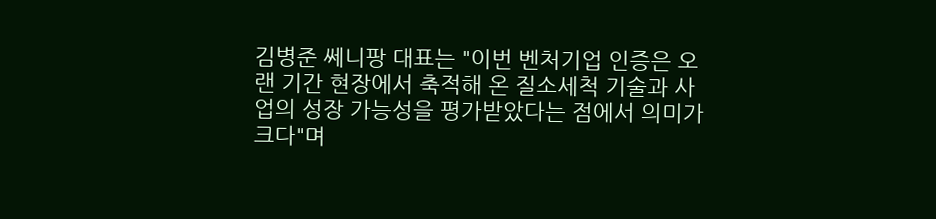김병준 쎄니팡 대표는 "이번 벤처기업 인증은 오랜 기간 현장에서 축적해 온 질소세척 기술과 사업의 성장 가능성을 평가받았다는 점에서 의미가 크다"며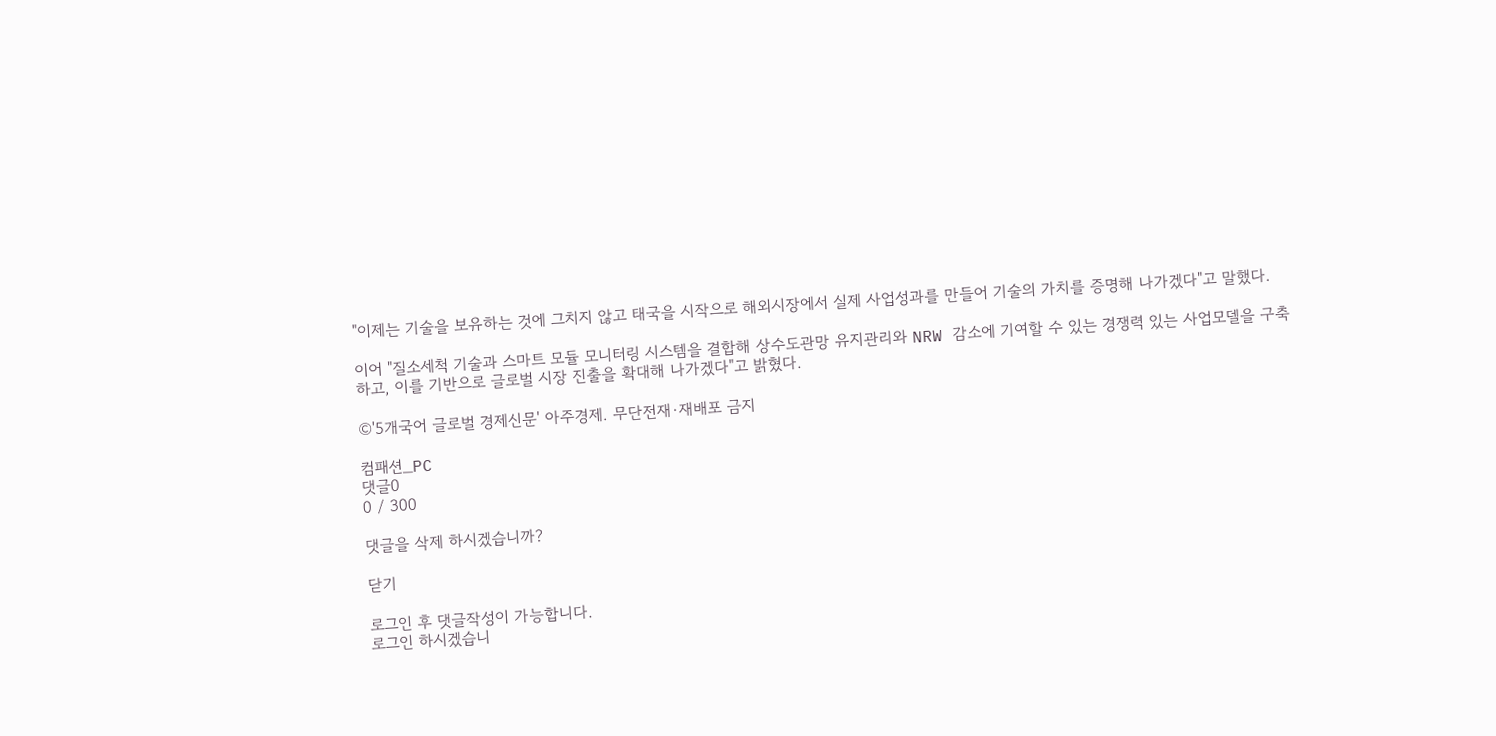"이제는 기술을 보유하는 것에 그치지 않고 태국을 시작으로 해외시장에서 실제 사업성과를 만들어 기술의 가치를 증명해 나가겠다"고 말했다.

이어 "질소세척 기술과 스마트 모듈 모니터링 시스템을 결합해 상수도관망 유지관리와 NRW 감소에 기여할 수 있는 경쟁력 있는 사업모델을 구축하고, 이를 기반으로 글로벌 시장 진출을 확대해 나가겠다"고 밝혔다.

©'5개국어 글로벌 경제신문' 아주경제. 무단전재·재배포 금지

컴패션_PC
댓글0
0 / 300

댓글을 삭제 하시겠습니까?

닫기

로그인 후 댓글작성이 가능합니다.
로그인 하시겠습니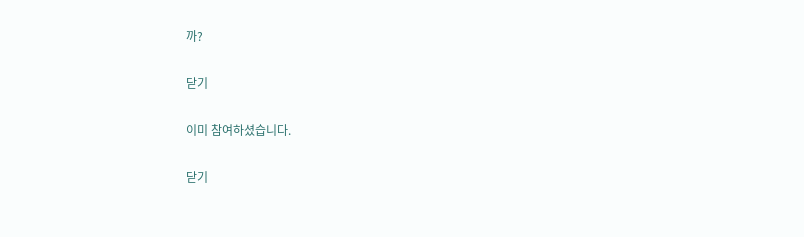까?

닫기

이미 참여하셨습니다.

닫기